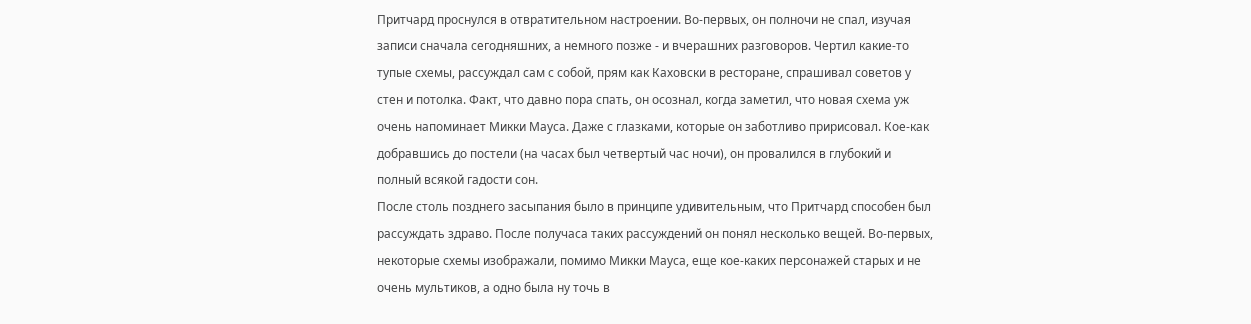Притчард проснулся в отвратительном настроении. Во-первых, он полночи не спал, изучая записи сначала сегодняшних, а немного позже - и вчерашних разговоров. Чертил какие-то тупые схемы, рассуждал сам с собой, прям как Каховски в ресторане, спрашивал советов у стен и потолка. Факт, что давно пора спать, он осознал, когда заметил, что новая схема уж очень напоминает Микки Мауса. Даже с глазками, которые он заботливо пририсовал. Кое-как добравшись до постели (на часах был четвертый час ночи), он провалился в глубокий и полный всякой гадости сон.
После столь позднего засыпания было в принципе удивительным, что Притчард способен был рассуждать здраво. После получаса таких рассуждений он понял несколько вещей. Во-первых, некоторые схемы изображали, помимо Микки Мауса, еще кое-каких персонажей старых и не очень мультиков, а одно была ну точь в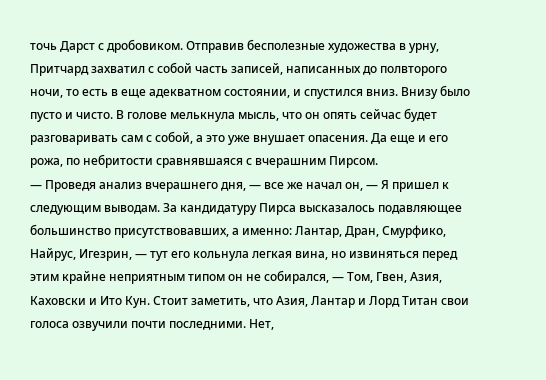точь Дарст с дробовиком. Отправив бесполезные художества в урну, Притчард захватил с собой часть записей, написанных до полвторого ночи, то есть в еще адекватном состоянии, и спустился вниз. Внизу было пусто и чисто. В голове мелькнула мысль, что он опять сейчас будет разговаривать сам с собой, а это уже внушает опасения. Да еще и его рожа, по небритости сравнявшаяся с вчерашним Пирсом.
— Проведя анализ вчерашнего дня, — все же начал он, — Я пришел к следующим выводам. За кандидатуру Пирса высказалось подавляющее большинство присутствовавших, а именно: Лантар, Дран, Смурфико, Найрус, Игезрин, — тут его кольнула легкая вина, но извиняться перед этим крайне неприятным типом он не собирался, — Том, Гвен, Азия, Каховски и Ито Кун. Стоит заметить, что Азия, Лантар и Лорд Титан свои голоса озвучили почти последними. Нет,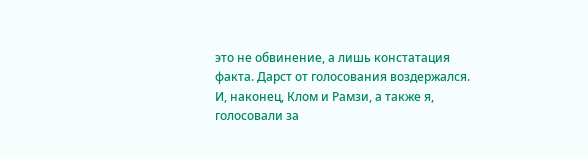это не обвинение, а лишь констатация факта. Дарст от голосования воздержался. И, наконец, Клом и Рамзи, а также я, голосовали за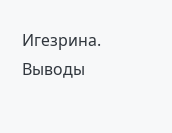Игезрина. Выводы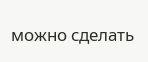можно сделать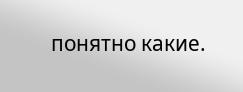понятно какие.